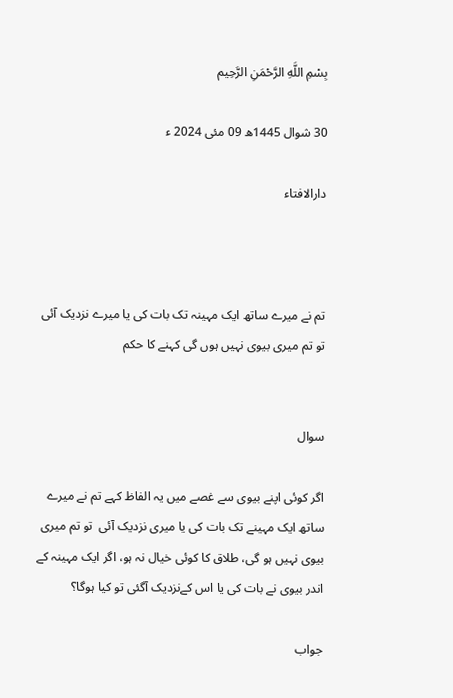بِسْمِ اللَّهِ الرَّحْمَنِ الرَّحِيم

30 شوال 1445ھ 09 مئی 2024 ء

دارالافتاء



تم نے میرے ساتھ ایک مہینہ تک بات کی یا میرے نزدیک آئی تو تم میری بیوی نہیں ہوں گی کہنے کا حکم


سوال

اگر کوئی اپنے بیوی سے غصے میں یہ الفاظ کہے تم نے میرے ساتھ ایک مہینے تک بات کی یا میری نزدیک آئی  تو تم میری بیوی نہیں ہو گی، طلاق کا کوئی خیال نہ ہو، اگر ایک مہینہ کے اندر بیوی نے بات کی یا اس کےنزدیک آگئی تو کیا ہوگا؟

جواب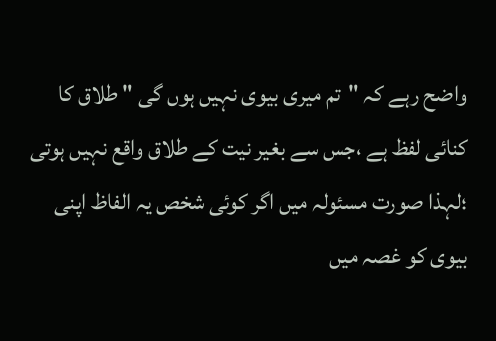واضح رہے کہ "تم میری بیوی نہیں ہوں گی " طلاق کا کنائی لفظ ہے ،جس سے بغیر نیت کے طلاق واقع نہیں ہوتی ؛لہذا صورت مسئولہ میں اگر کوئی شخص یہ الفاظ اپنی بیوی کو غصہ میں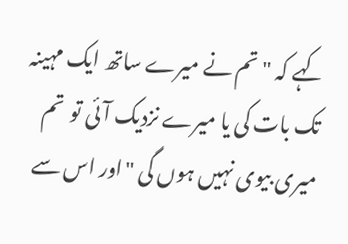کہے کہ " تم نے میرے ساتھ ایک مہینہ تک بات کی یا میرے نزدیک آئی تو  تم  میری بیوی نہیں ہوں گی "اور اس سے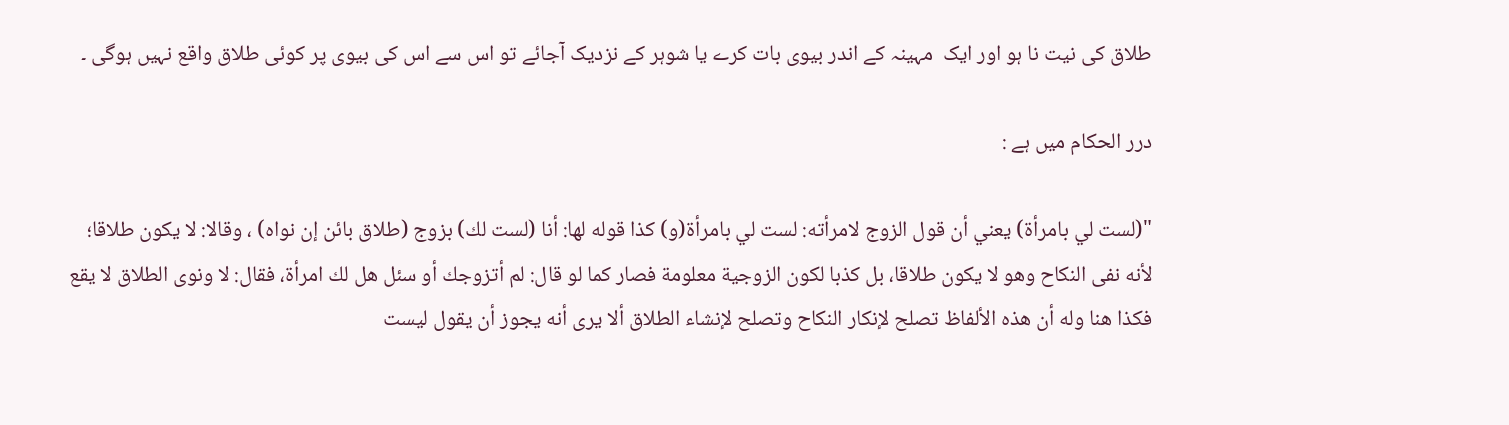طلاق کی نیت نا ہو اور ایک  مہینہ کے اندر بیوی بات کرے یا شوہر کے نزدیک آجائے تو اس سے اس کی بیوی پر کوئی طلاق واقع نہیں ہوگی ۔

درر الحکام میں ہے :

"(لست لي بامرأة) يعني أن قول الزوج لامرأته: لست لي بامرأة(و) كذا قوله لها: أنا (لست لك) بزوج (طلاق بائن إن نواه) ، وقالا: لا يكون طلاقا؛ لأنه نفى النكاح وهو لا يكون طلاقا، بل كذبا لكون الزوجية معلومة فصار كما لو قال: لم أتزوجك أو سئل هل لك امرأة، فقال: لا ونوى الطلاق لا يقع فكذا هنا وله أن هذه الألفاظ تصلح لإنكار النكاح وتصلح لإنشاء الطلاق ألا يرى أنه يجوز أن يقول ليست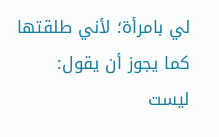لي بامرأة؛ لأني طلقتها كما يجوز أن يقول: ليست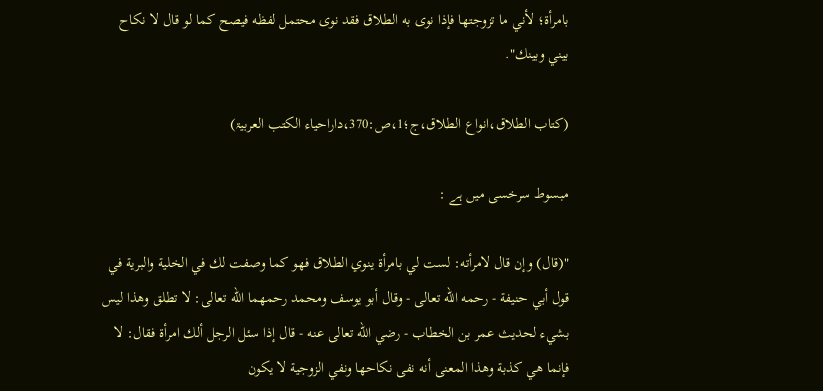بامرأة؛ لأني ما تزوجتها فإذا نوى به الطلاق فقد نوى محتمل لفظه فيصح كما لو قال لا نكاح بيني وبينك".

(کتاب الطلاق،انواع الطلاق،ج؛1،ص:370،داراحیاء الکتب العربیۃ)

مبسوط سرخسی میں ہے :

"(قال) وإن قال لامرأته: لست لي بامرأة ينوي الطلاق فهو كما وصفت لك في الخلية والبرية في قول أبي حنيفة - رحمه الله تعالى - وقال أبو يوسف ومحمد رحمهما الله تعالى: لا تطلق وهذا ليس بشيء لحديث عمر بن الخطاب - رضي الله تعالى عنه - قال إذا سئل الرجل ألك امرأة فقال: لا فإنما هي كذبة وهذا المعنى أنه نفى نكاحها ونفي الزوجية لا يكون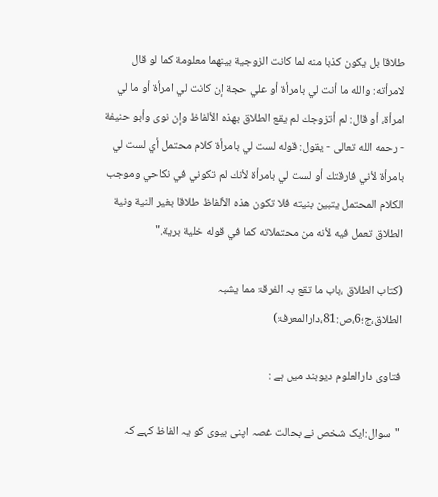طلاقا بل يكون كذبا منه لما كانت الزوجية بينهما معلومة كما لو قال لامرأته: والله ما أنت لي بامرأة أو علي حجة إن كانت لي امرأة أو ما لي امرأة، أو قال: لم أتزوجك لم يقع الطلاق بهذه الألفاظ وإن نوى وأبو حنيفة - رحمه الله تعالى - يقول: قوله لست لي بامرأة كلام محتمل أي لست لي بامرأة لأني فارقتك أو لست لي بامرأة لأنك لم تكوني في نكاحي وموجب الكلام المحتمل يتبين بنيته فلا تكون هذه الألفاظ طلاقا بغير النية ونية الطلاق تعمل فيه لأنه من محتملاته كما في قوله خلية برية."

(کتاب الطلاق ،باب ما تقع بہ الفرقۃ مما یشبہ الطلاق،ج؛6،ص:81،دارالمعرفۃ)

فتاوی دارالعلوم دیوبند میں ہے :

"سوال:ایک شخص نے بحالت غصہ اپنی بیوی کو یہ الفاظ کہے کہ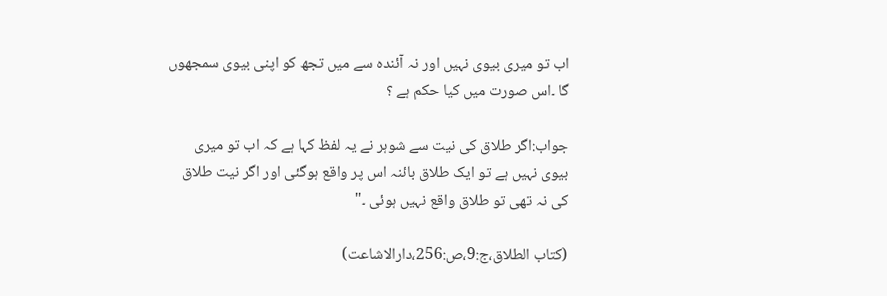اب تو میری بیوی نہیں اور نہ آئندہ سے میں تجھ کو اپنی بیوی سمجھوں گا ۔اس صورت میں کیا حکم ہے ؟

جواب:اگر طلاق کی نیت سے شوہر نے یہ لفظ کہا ہے کہ اب تو میری بیوی نہیں ہے تو ایک طلاق بائنہ اس پر واقع ہوگئی اور اگر نیت طلاق کی نہ تھی تو طلاق واقع نہیں ہوئی ۔"

(کتاب الطلاق،ج:9،ص:256،دارالاشاعت)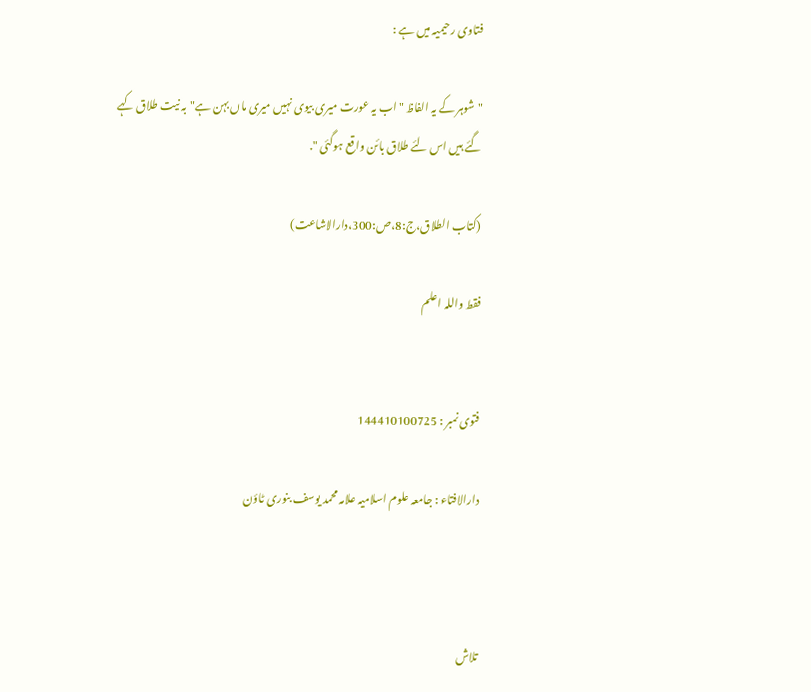فتاوی رحیمیہ میں ہے :

"شوہر کے یہ الفاظ "اب یہ عورت میری بیوی نہیں میری ماں بہن ہے"بہ نیت طلاق کہے گئے ہیں اس لئے طلاق بائن واقع ہوگئی ".

(کتاب الطلاق،ج:8،ص:300،دارالاشاعت)

فقط واللہ اعلم


فتوی نمبر : 144410100725

دارالافتاء : جامعہ علوم اسلامیہ علامہ محمد یوسف بنوری ٹاؤن



تلاش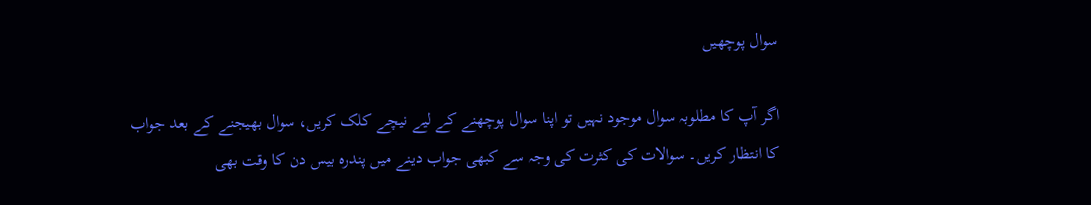سوال پوچھیں

اگر آپ کا مطلوبہ سوال موجود نہیں تو اپنا سوال پوچھنے کے لیے نیچے کلک کریں، سوال بھیجنے کے بعد جواب کا انتظار کریں۔ سوالات کی کثرت کی وجہ سے کبھی جواب دینے میں پندرہ بیس دن کا وقت بھی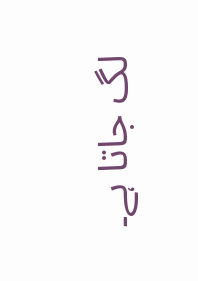لگ جاتا ہے۔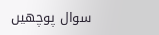سوال پوچھیں